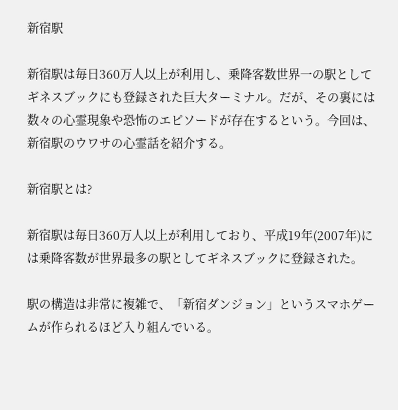新宿駅

新宿駅は毎日360万人以上が利用し、乗降客数世界一の駅としてギネスブックにも登録された巨大ターミナル。だが、その裏には数々の心霊現象や恐怖のエピソードが存在するという。今回は、新宿駅のウワサの心霊話を紹介する。

新宿駅とは?

新宿駅は毎日360万人以上が利用しており、平成19年(2007年)には乗降客数が世界最多の駅としてギネスブックに登録された。

駅の構造は非常に複雑で、「新宿ダンジョン」というスマホゲームが作られるほど入り組んでいる。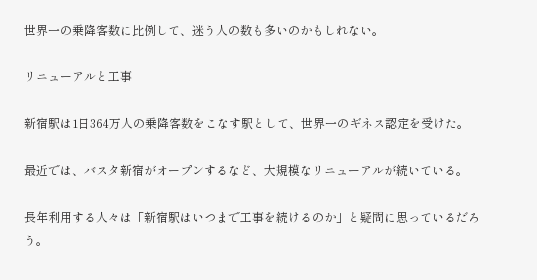世界一の乗降客数に比例して、迷う人の数も多いのかもしれない。

リニューアルと工事

新宿駅は1日364万人の乗降客数をこなす駅として、世界一のギネス認定を受けた。

最近では、バスタ新宿がオープンするなど、大規模なリニューアルが続いている。

長年利用する人々は「新宿駅はいつまで工事を続けるのか」と疑問に思っているだろう。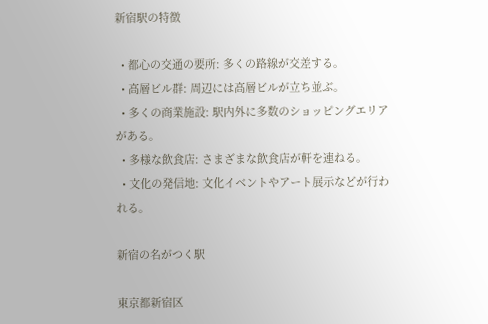新宿駅の特徴

  • 都心の交通の要所: 多くの路線が交差する。
  • 高層ビル群: 周辺には高層ビルが立ち並ぶ。
  • 多くの商業施設: 駅内外に多数のショッピングエリアがある。
  • 多様な飲食店: さまざまな飲食店が軒を連ねる。
  • 文化の発信地: 文化イベントやアート展示などが行われる。

新宿の名がつく駅

東京都新宿区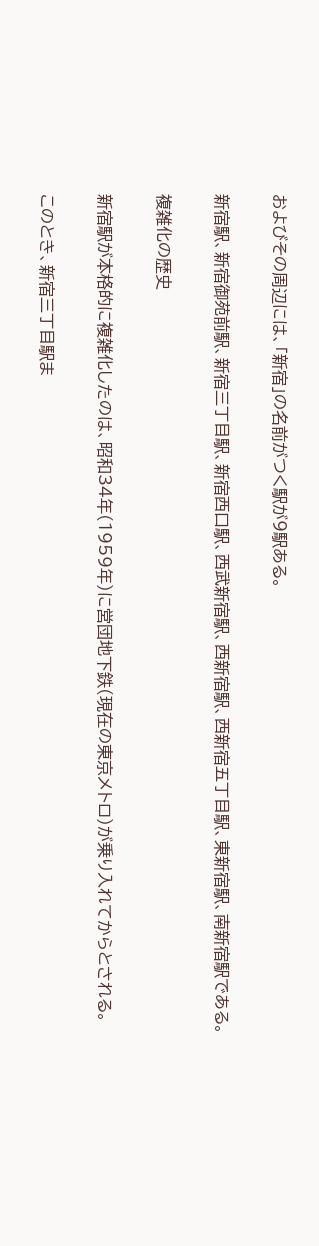およびその周辺には、「新宿」の名前がつく駅が9駅ある。

新宿駅、新宿御苑前駅、新宿三丁目駅、新宿西口駅、西武新宿駅、西新宿駅、西新宿五丁目駅、東新宿駅、南新宿駅である。

複雑化の歴史

新宿駅が本格的に複雑化したのは、昭和34年(1959年)に営団地下鉄(現在の東京メトロ)が乗り入れてからとされる。

このとき、新宿三丁目駅ま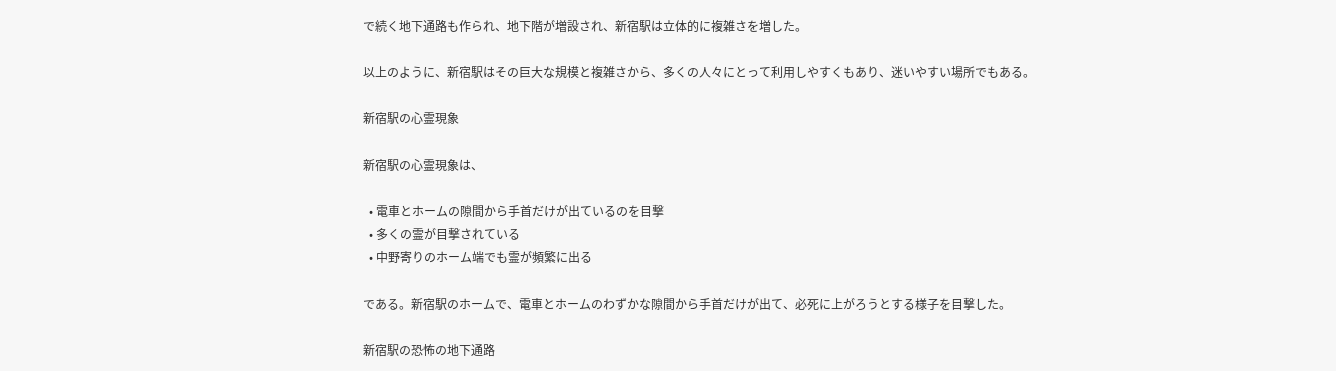で続く地下通路も作られ、地下階が増設され、新宿駅は立体的に複雑さを増した。

以上のように、新宿駅はその巨大な規模と複雑さから、多くの人々にとって利用しやすくもあり、迷いやすい場所でもある。

新宿駅の心霊現象

新宿駅の心霊現象は、

  • 電車とホームの隙間から手首だけが出ているのを目撃
  • 多くの霊が目撃されている
  • 中野寄りのホーム端でも霊が頻繁に出る

である。新宿駅のホームで、電車とホームのわずかな隙間から手首だけが出て、必死に上がろうとする様子を目撃した。

新宿駅の恐怖の地下通路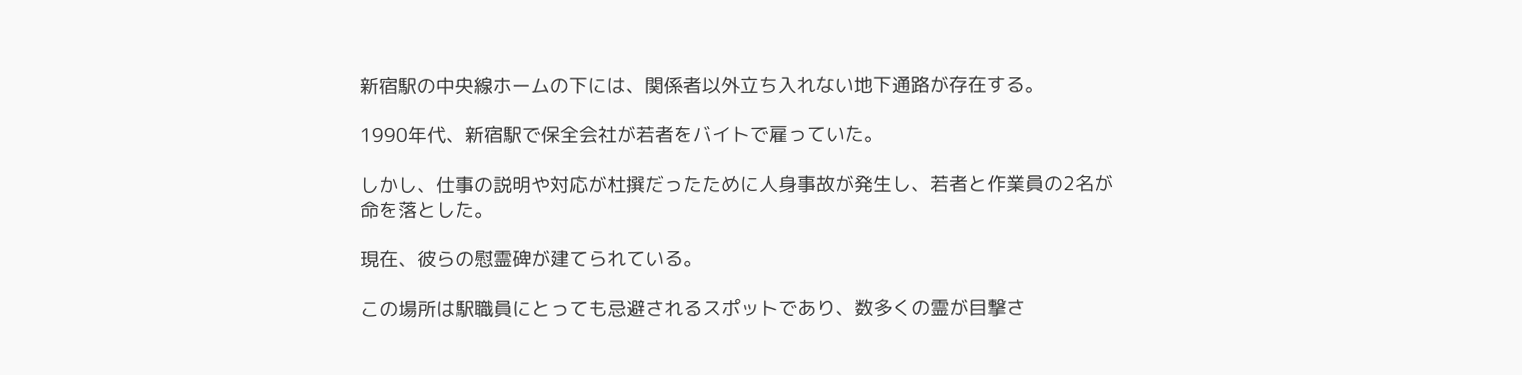新宿駅の中央線ホームの下には、関係者以外立ち入れない地下通路が存在する。

1990年代、新宿駅で保全会社が若者をバイトで雇っていた。

しかし、仕事の説明や対応が杜撰だったために人身事故が発生し、若者と作業員の2名が命を落とした。

現在、彼らの慰霊碑が建てられている。

この場所は駅職員にとっても忌避されるスポットであり、数多くの霊が目撃さ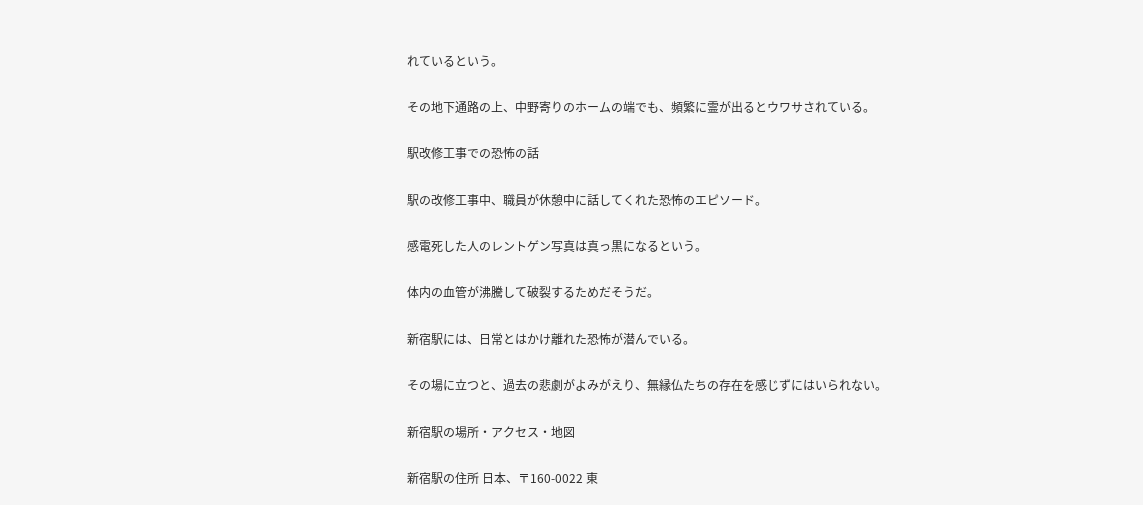れているという。

その地下通路の上、中野寄りのホームの端でも、頻繁に霊が出るとウワサされている。

駅改修工事での恐怖の話

駅の改修工事中、職員が休憩中に話してくれた恐怖のエピソード。

感電死した人のレントゲン写真は真っ黒になるという。

体内の血管が沸騰して破裂するためだそうだ。

新宿駅には、日常とはかけ離れた恐怖が潜んでいる。

その場に立つと、過去の悲劇がよみがえり、無縁仏たちの存在を感じずにはいられない。

新宿駅の場所・アクセス・地図

新宿駅の住所 日本、〒160-0022 東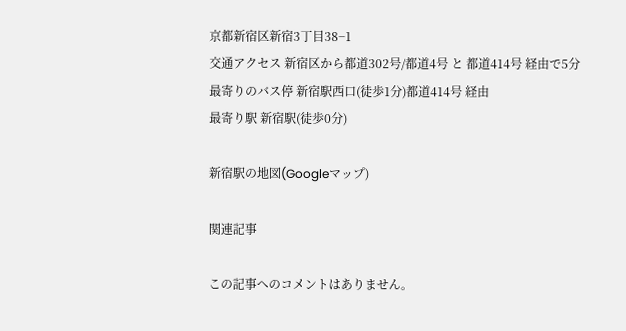京都新宿区新宿3丁目38−1
交通アクセス 新宿区から都道302号/都道4号 と 都道414号 経由で5分
最寄りのバス停 新宿駅西口(徒歩1分)都道414号 経由
最寄り駅 新宿駅(徒歩0分)

新宿駅の地図(Googleマップ)

関連記事

この記事へのコメントはありません。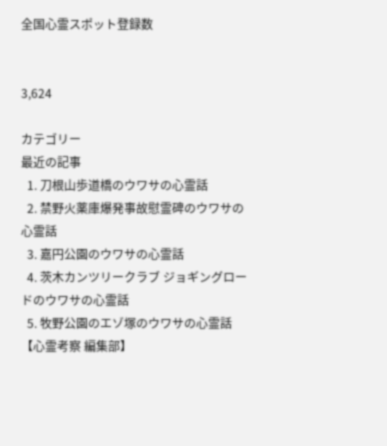全国心霊スポット登録数


3,624

カテゴリー
最近の記事
  1. 刀根山歩道橋のウワサの心霊話
  2. 禁野火薬庫爆発事故慰霊碑のウワサの心霊話
  3. 嘉円公園のウワサの心霊話
  4. 茨木カンツリークラブ ジョギングロードのウワサの心霊話
  5. 牧野公園のエゾ塚のウワサの心霊話
【心霊考察 編集部】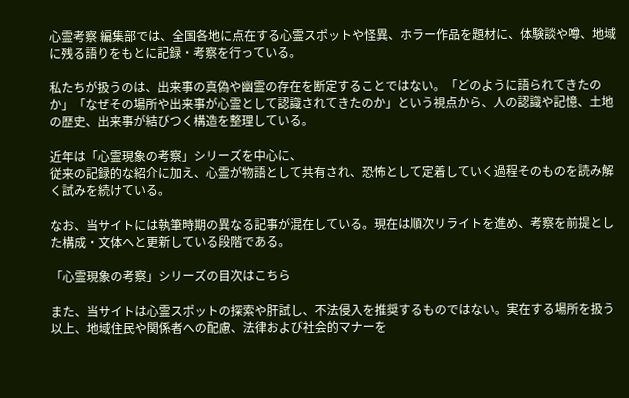心霊考察 編集部では、全国各地に点在する心霊スポットや怪異、ホラー作品を題材に、体験談や噂、地域に残る語りをもとに記録・考察を行っている。

私たちが扱うのは、出来事の真偽や幽霊の存在を断定することではない。「どのように語られてきたのか」「なぜその場所や出来事が心霊として認識されてきたのか」という視点から、人の認識や記憶、土地の歴史、出来事が結びつく構造を整理している。

近年は「心霊現象の考察」シリーズを中心に、
従来の記録的な紹介に加え、心霊が物語として共有され、恐怖として定着していく過程そのものを読み解く試みを続けている。

なお、当サイトには執筆時期の異なる記事が混在している。現在は順次リライトを進め、考察を前提とした構成・文体へと更新している段階である。

「心霊現象の考察」シリーズの目次はこちら

また、当サイトは心霊スポットの探索や肝試し、不法侵入を推奨するものではない。実在する場所を扱う以上、地域住民や関係者への配慮、法律および社会的マナーを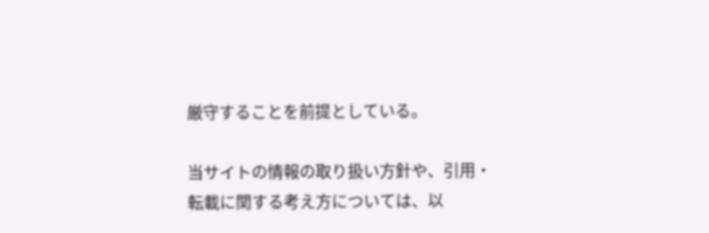厳守することを前提としている。

当サイトの情報の取り扱い方針や、引用・転載に関する考え方については、以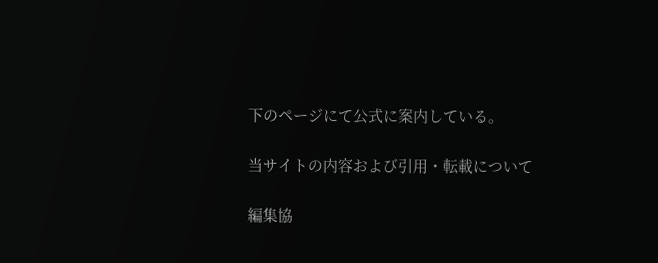下のページにて公式に案内している。

当サイトの内容および引用・転載について

編集協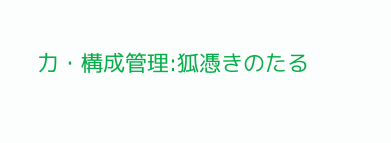力・構成管理:狐憑きのたる